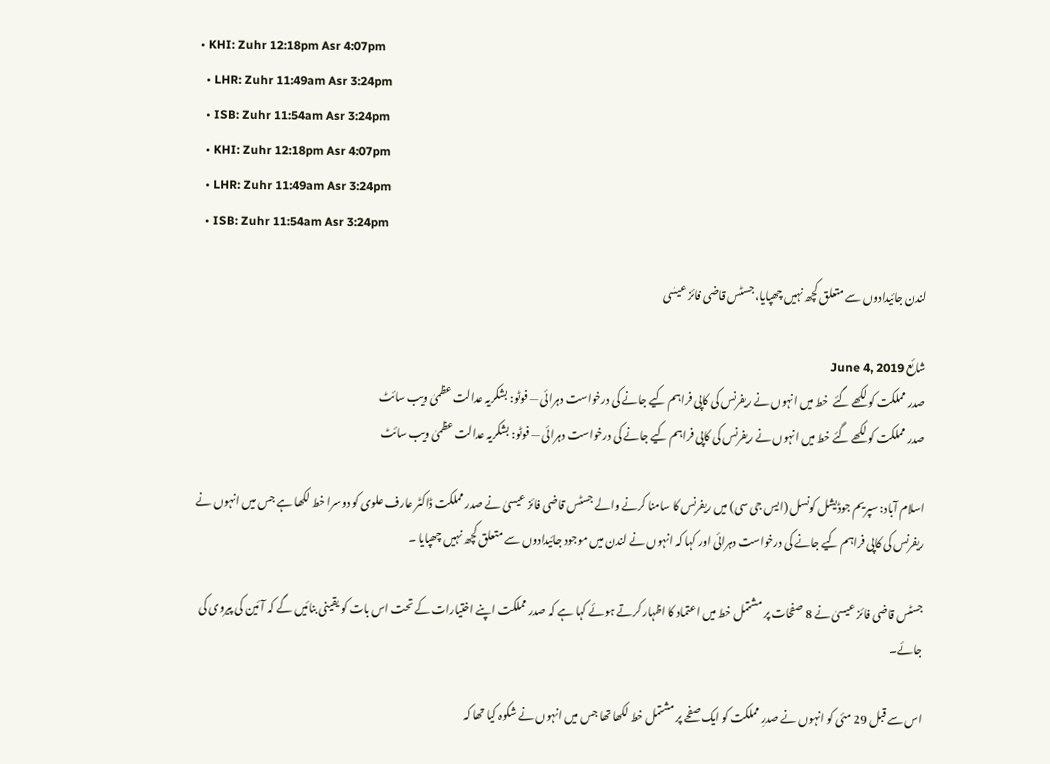• KHI: Zuhr 12:18pm Asr 4:07pm
  • LHR: Zuhr 11:49am Asr 3:24pm
  • ISB: Zuhr 11:54am Asr 3:24pm
  • KHI: Zuhr 12:18pm Asr 4:07pm
  • LHR: Zuhr 11:49am Asr 3:24pm
  • ISB: Zuhr 11:54am Asr 3:24pm

لندن جائیدادوں سے متعلق کچھ نہیں چھپایا، جسٹس قاضی فائز عیسٰی

شائع June 4, 2019
صدر مملکت کو لکھے گئے  خط میں انہوں نے ریفرنس کی کاپی فراہم کیے جانے کی درخواست دہرائی — فوٹو: بشکریہ عدالت عظمیٰ ویب سائٹ
صدر مملکت کو لکھے گئے خط میں انہوں نے ریفرنس کی کاپی فراہم کیے جانے کی درخواست دہرائی — فوٹو: بشکریہ عدالت عظمیٰ ویب سائٹ

اسلام آباد: سپریم جوڈیشل کونسل (ایس جی سی) میں ریفرنس کا سامنا کرنے والے جسٹس قاضی فائز عیسیٰ نے صدر مملکت ڈاکٹر عارف علوی کو دوسرا خط لکھا ہے جس میں انہوں نے ریفرنس کی کاپی فراہم کیے جانے کی درخواست دہرائی اور کہا کہ انہوں نے لندن میں موجود جائیدادوں سے متعلق کچھ نہیں چھپایا ۔

جسٹس قاضی فائز عیسیٰ نے 8 صفحات پر مشتمل خط میں اعتماد کا اظہار کرتے ہوئے کہا ہے کہ صدر مملکت اپنے اختیارات کے تحت اس بات کو یقینی بنائیں گے کہ آئین کی پیروی کی جائے۔

اس سے قبل 29 مئی کو انہوں نے صدرِ مملکت کو ایک صفحے پر مشتمل خط لکھا تھا جس میں انہوں نے شکوہ کیا تھا کہ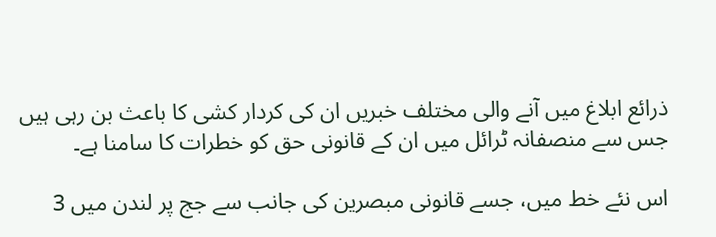ذرائع ابلاغ میں آنے والی مختلف خبریں ان کی کردار کشی کا باعث بن رہی ہیں جس سے منصفانہ ٹرائل میں ان کے قانونی حق کو خطرات کا سامنا ہے۔

اس نئے خط میں، جسے قانونی مبصرین کی جانب سے جج پر لندن میں 3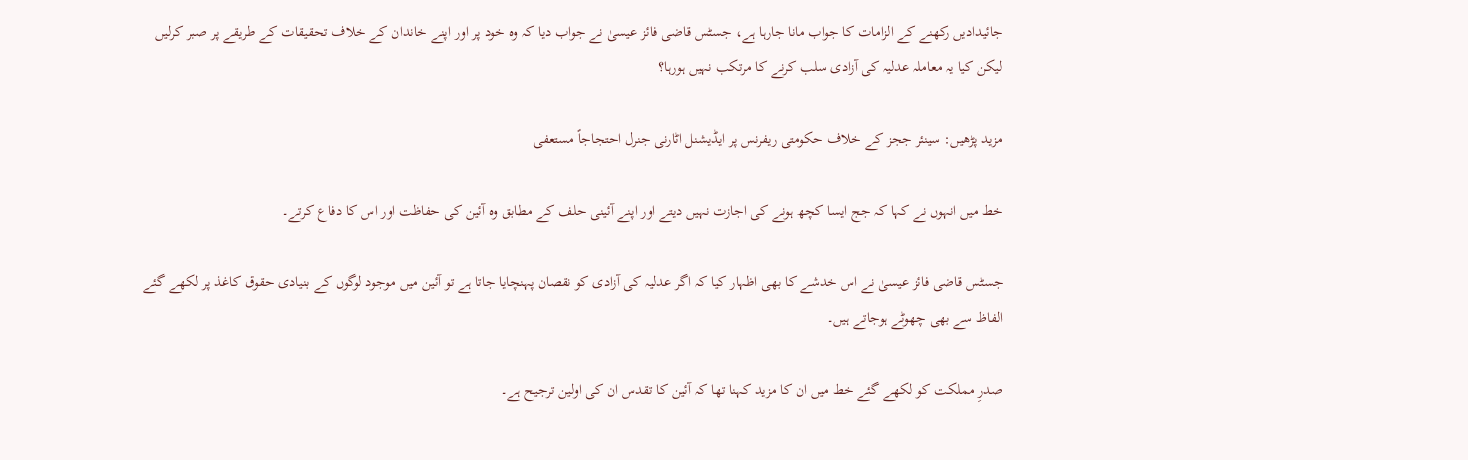جائیدادیں رکھنے کے الزامات کا جواب مانا جارہا ہے، جسٹس قاضی فائز عیسیٰ نے جواب دیا کہ وہ خود پر اور اپنے خاندان کے خلاف تحقیقات کے طریقے پر صبر کرلیں لیکن کیا یہ معاملہ عدلیہ کی آزادی سلب کرنے کا مرتکب نہیں ہورہا؟

مزید پڑھیں: سینئر ججز کے خلاف حکومتی ریفرنس پر ایڈیشنل اٹارنی جنرل احتجاجاً مستعفی

خط میں انہوں نے کہا کہ جج ایسا کچھ ہونے کی اجازت نہیں دیتے اور اپنے آئینی حلف کے مطابق وہ آئین کی حفاظت اور اس کا دفاع کرتے۔

جسٹس قاضی فائز عیسیٰ نے اس خدشے کا بھی اظہار کیا کہ اگر عدلیہ کی آزادی کو نقصان پہنچایا جاتا ہے تو آئین میں موجود لوگوں کے بنیادی حقوق کاغذ پر لکھے گئے الفاظ سے بھی چھوٹے ہوجاتے ہیں۔

صدرِ مملکت کو لکھے گئے خط میں ان کا مزید کہنا تھا کہ آئین کا تقدس ان کی اولین ترجیح ہے۔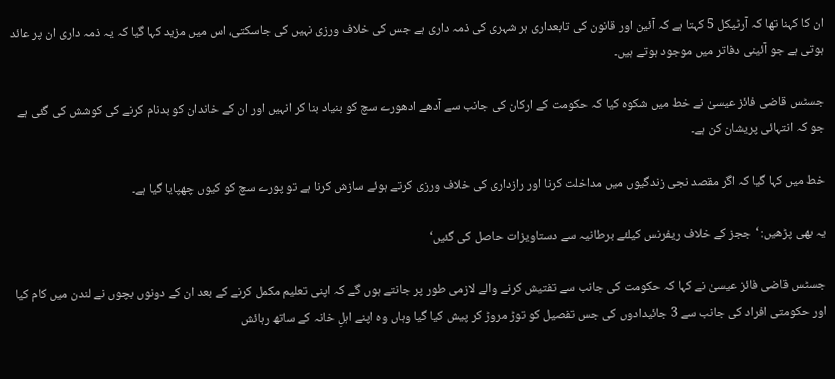ان کا کہنا تھا کہ آرٹیکل 5 کہتا ہے کہ آئین اور قانون کی تابعداری ہر شہری کی ذمہ داری ہے جس کی خلاف ورزی نہیں کی جاسکتی، اس میں مزید کہا گیا کہ یہ ذمہ داری ان پر عائد ہوتی ہے جو آئینی دفاتر میں موجود ہوتے ہیں۔

جسٹس قاضی فائز عیسیٰ نے خط میں شکوہ کیا کہ حکومت کے ارکان کی جانب سے آدھے ادھورے سچ کو بنیاد بنا کر انہیں اور ان کے خاندان کو بدنام کرنے کی کوشش کی گئی ہے جو کہ انتہائی پریشان کن ہے۔

خط میں کہا گیا کہ اگر مقصد نجی زندگیوں میں مداخلت کرنا اور رازداری کی خلاف ورزی کرتے ہوئے سازش کرنا ہے تو پورے سچ کو کیوں چھپایا گیا ہے۔

یہ بھی پڑھیں: ‘ججز کے خلاف ریفرنس کیلئے برطانیہ سے دستاویزات حاصل کی گئیں‘

جسٹس قاضی فائز عیسیٰ نے کہا کہ حکومت کی جانب سے تفتیش کرنے والے لازمی طور پر جانتے ہوں گے کہ اپنی تعلیم مکمل کرنے کے بعد ان کے دونوں بچوں نے لندن میں کام کیا اور حکومتی افراد کی جانب سے 3 جائیدادوں کی جس تفصیل کو توڑ مروڑ کر پیش کیا گیا وہاں وہ اپنے اہلِ خانہ کے ساتھ رہائش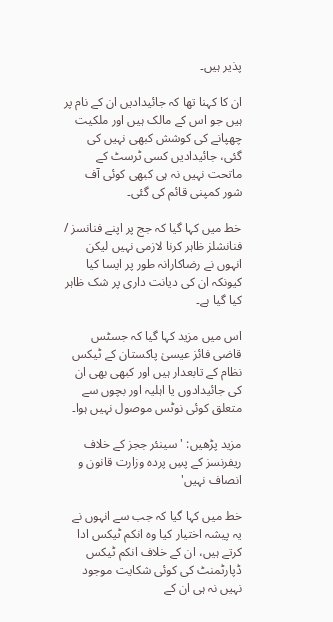پذیر ہیں۔

ان کا کہنا تھا کہ جائیدادیں ان کے نام پر ہیں جو اس کے مالک ہیں اور ملکیت چھپانے کی کوشش کبھی نہیں کی گئی، جائیدادیں کسی ٹرسٹ کے ماتحت نہیں نہ ہی کبھی کوئی آف شور کمپنی قائم کی گئی۔

خط میں کہا گیا کہ جج پر اپنے فنانسز / فنانشلز ظاہر کرنا لازمی نہیں لیکن انہوں نے رضاکارانہ طور پر ایسا کیا کیونکہ ان کی دیانت داری پر شک ظاہر کیا گیا ہے۔

اس میں مزید کہا گیا کہ جسٹس قاضی فائز عیسیٰ پاکستان کے ٹیکس نظام کے تابعدار ہیں اور کبھی بھی ان کی جائیدادوں یا اہلیہ اور بچوں سے متعلق کوئی نوٹس موصول نہیں ہوا۔

مزید پڑھیں: 'سینئر ججز کے خلاف ریفرنسز کے پسِ پردہ وزارت قانون و انصاف نہیں'

خط میں کہا گیا کہ جب سے انہوں نے یہ پیشہ اختیار کیا وہ انکم ٹیکس ادا کرتے ہیں، ان کے خلاف انکم ٹیکس ڈپارٹمنٹ کی کوئی شکایت موجود نہیں نہ ہی ان کے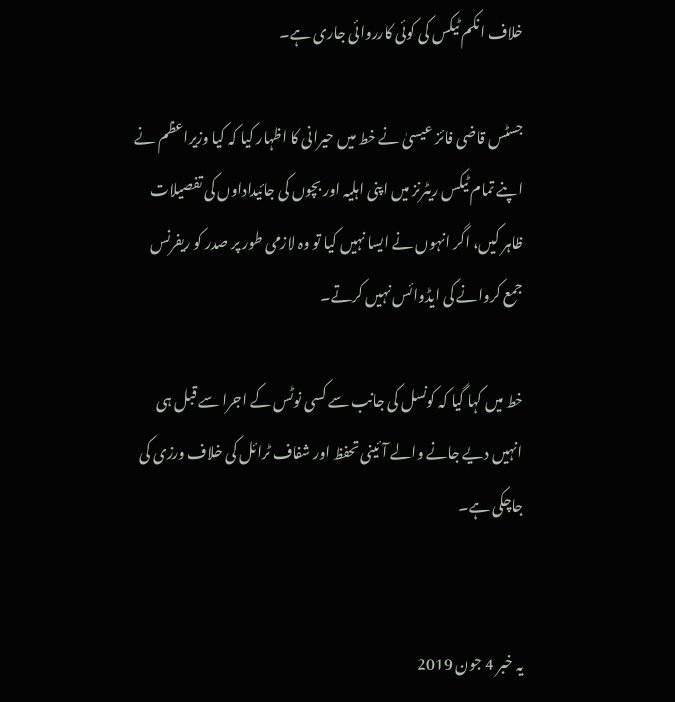خلاف انکم ٹیکس کی کوئی کارروائی جاری ہے۔

جسٹس قاضی فائز عیسیٰ نے خط میں حیرانی کا اظہار کیا کہ کیا وزیراعظم نے اپنے تمام ٹیکس ریٹرنز میں اپنی اہلیہ اور بچوں کی جائیداداوں کی تفصیلات ظاہر کیں، اگر انہوں نے ایسا نہیں کیا تو وہ لازمی طور پر صدر کو ریفرنس جمع کروانے کی ایڈوائس نہیں کرتے۔

خط میں کہا گیا کہ کونسل کی جانب سے کسی نوٹس کے اجرا سے قبل ہی انہیں دیے جانے والے آئینی تحفظ اور شفاف ٹرائل کی خلاف ورزی کی جاچکی ہے۔


یہ خبر 4 جون 2019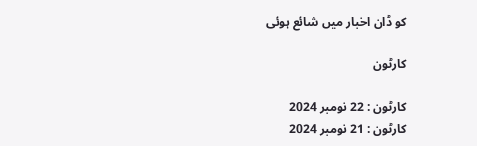کو ڈان اخبار میں شائع ہوئی

کارٹون

کارٹون : 22 نومبر 2024
کارٹون : 21 نومبر 2024